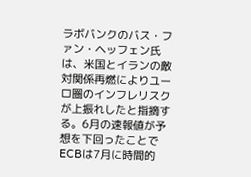ラボバンクのバス・ファン・ヘッフェン氏は、米国とイランの敵対関係再燃によりユーロ圏のインフレリスクが上振れしたと指摘する。6月の速報値が予想を下回ったことでECBは7月に時間的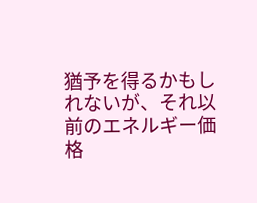猶予を得るかもしれないが、それ以前のエネルギー価格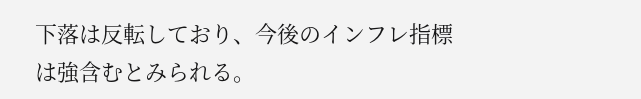下落は反転しており、今後のインフレ指標は強含むとみられる。